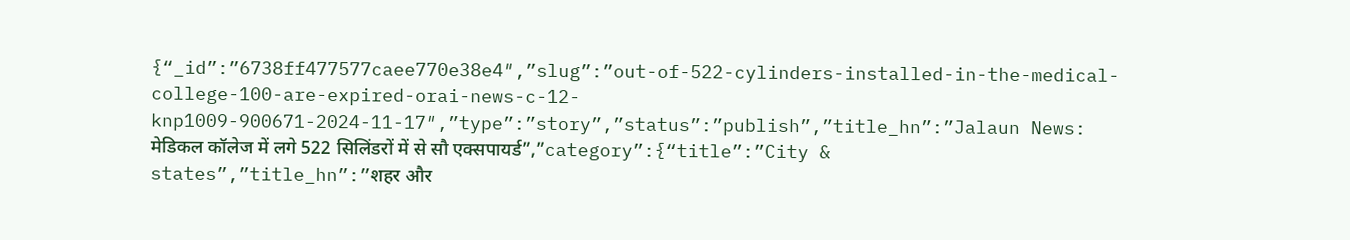{“_id”:”6738ff477577caee770e38e4″,”slug”:”out-of-522-cylinders-installed-in-the-medical-college-100-are-expired-orai-news-c-12-knp1009-900671-2024-11-17″,”type”:”story”,”status”:”publish”,”title_hn”:”Jalaun News: मेडिकल कॉलेज में लगे 522 सिलिंडरों में से सौ एक्सपायर्ड”,”category”:{“title”:”City & states”,”title_hn”:”शहर और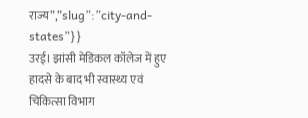राज्य”,”slug”:”city-and-states”}}
उरई। झांसी मेडिकल कॉलेज में हुए हादसे के बाद भी स्वास्थ्य एवं चिकित्सा विभाग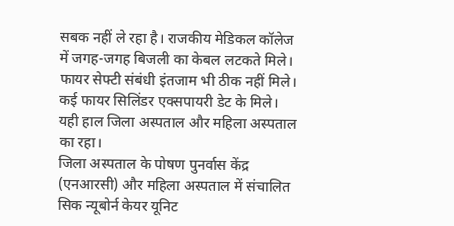सबक नहीं ले रहा है। राजकीय मेडिकल कॉलेज में जगह-जगह बिजली का केबल लटकते मिले। फायर सेफ्टी संबंधी इंतजाम भी ठीक नहीं मिले। कई फायर सिलिंडर एक्सपायरी डेट के मिले। यही हाल जिला अस्पताल और महिला अस्पताल का रहा।
जिला अस्पताल के पोषण पुनर्वास केंद्र (एनआरसी) और महिला अस्पताल में संचालित सिक न्यूबोर्न केयर यूनिट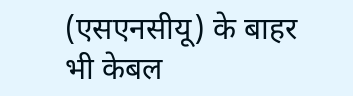(एसएनसीयू) के बाहर भी केबल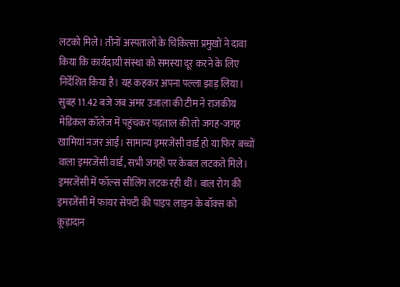लटको मिले। तीनों अस्पतालों के चिकित्सा प्रमुखों ने दावा किया कि कार्यदायी संस्था को समस्या दूर करने के लिए निर्देशित किया है। यह कहकर अपना पल्ला झाड़ लिया।
सुबह 11.42 बजे जब अमर उजाला की टीम ने राजकीय मेडिकल कॉलेज में पहुंचकर पड़ताल की तो जगह-जगह खामियां नजर आईं। सामान्य इमरजेंसी वार्ड हो या फिर बच्चों वाला इमरजेंसी वार्ड, सभी जगहों पर केबल लटकते मिले। इमरजेंसी में फॉल्स सीलिंग लटक रही थीं। बाल रोग की इमरजेंसी में फायर सेफ्टी की पाइप लाइन के बॉक्स को कूड़ादान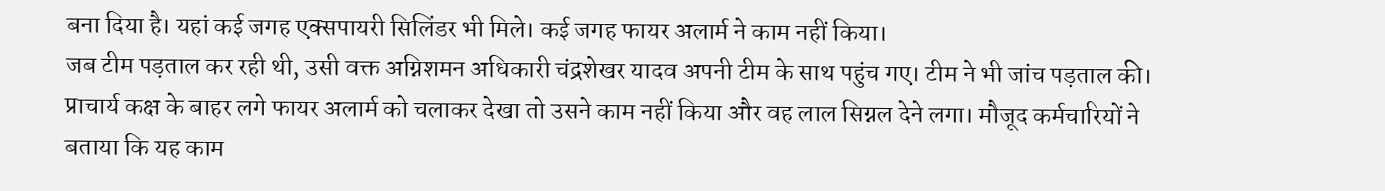बना दिया है। यहां कई जगह एक्सपायरी सिलिंडर भी मिले। कई जगह फायर अलार्म ने काम नहीं किया।
जब टीम पड़ताल कर रही थी, उसी वक्त अग्निशमन अधिकारी चंद्रशेखर यादव अपनी टीम के साथ पहुंच गए। टीम ने भी जांच पड़ताल की। प्राचार्य कक्ष के बाहर लगे फायर अलार्म को चलाकर देखा तो उसने काम नहीं किया और वह लाल सिग्नल देने लगा। मौजूद कर्मचारियों ने बताया कि यह काम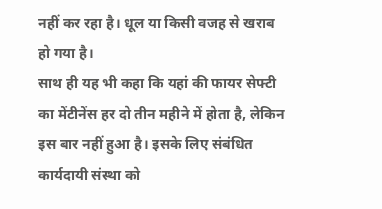नहीं कर रहा है। धूल या किसी वजह से खराब हो गया है।
साथ ही यह भी कहा कि यहां की फायर सेफ्टी का मेंटीनेंस हर दो तीन महीने में होता है, लेकिन इस बार नहीं हुआ है। इसके लिए संबंधित कार्यदायी संस्था को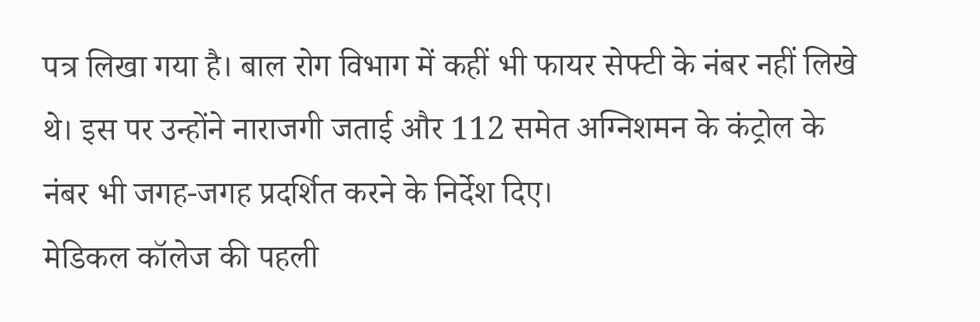पत्र लिखा गया है। बाल रोग विभाग में कहीं भी फायर सेफ्टी के नंबर नहीं लिखे थे। इस पर उन्होंने नाराजगी जताई और 112 समेत अग्निशमन के कंट्रोल के नंबर भी जगह-जगह प्रदर्शित करने के निर्देश दिए।
मेडिकल कॉलेज की पहली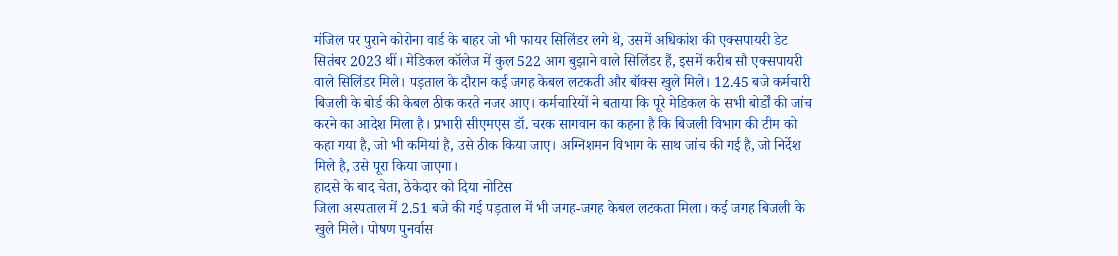मंजिल पर पुराने कोरोना वार्ड के बाहर जो भी फायर सिलिंडर लगे थे, उसमें अधिकांश की एक्सपायरी डेट सितंबर 2023 थीं। मेडिकल कॉलेज में कुल 522 आग बुझाने वाले सिलिंडर हैं, इसमें करीब सौ एक्सपायरी वाले सिलिंडर मिले। पड़ताल के दौरान कई जगह केबल लटकती और बॉक्स खुले मिले। 12.45 बजे कर्मचारी बिजली के बोर्ड की केबल ठीक करते नजर आए। कर्मचारियों ने बताया कि पूरे मेडिकल के सभी बोर्डों की जांच करने का आदेश मिला है। प्रभारी सीएमएस डॉ. चरक सागवान का कहना है कि बिजली विभाग की टीम को कहा गया है, जो भी कमियां है, उसे ठीक किया जाए। अग्निशमन विभाग के साथ जांच की गई है, जो निर्देश मिले है, उसे पूरा किया जाएगा।
हादसे के बाद चेता, ठेकेदार को दिया नोटिस
जिला अस्पताल में 2.51 बजे की गई पड़ताल में भी जगह-जगह केबल लटकता मिला। कई जगह बिजली के खुले मिले। पोषण पुनर्वास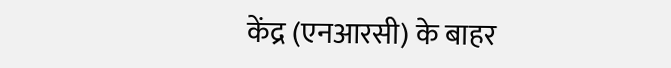केंद्र (एनआरसी) के बाहर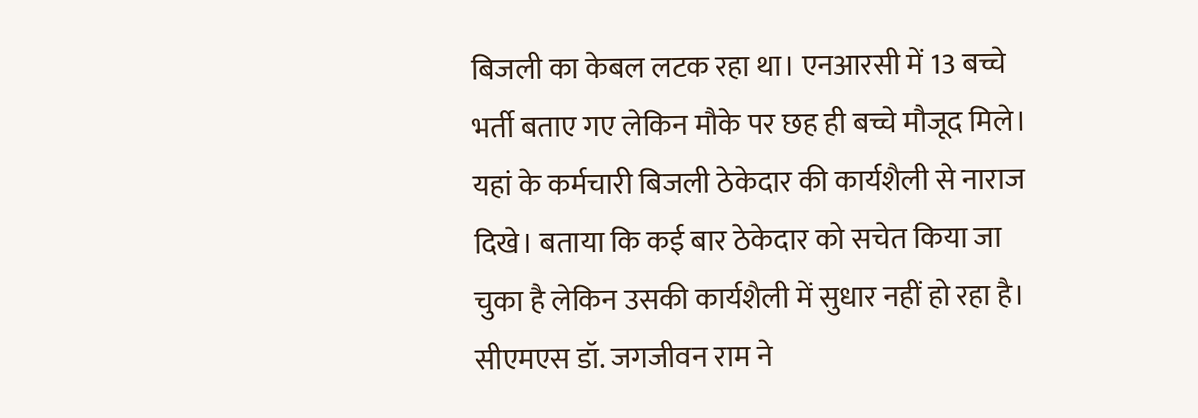बिजली का केबल लटक रहा था। एनआरसी में 13 बच्चे भर्ती बताए गए लेकिन मौके पर छह ही बच्चे मौजूद मिले। यहां के कर्मचारी बिजली ठेकेदार की कार्यशैली से नाराज दिखे। बताया कि कई बार ठेकेदार को सचेत किया जा चुका है लेकिन उसकी कार्यशैली में सुधार नहीं हो रहा है। सीएमएस डॉ. जगजीवन राम ने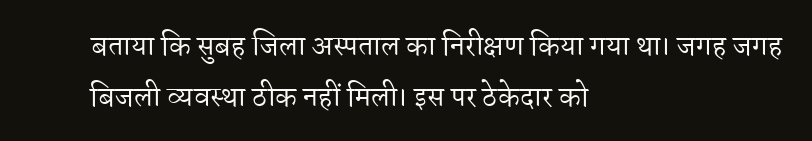बताया कि सुबह जिला अस्पताल का निरीक्षण किया गया था। जगह जगह बिजली व्यवस्था ठीक नहीं मिली। इस पर ठेकेदार को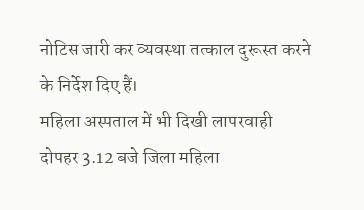नोटिस जारी कर व्यवस्था तत्काल दुरूस्त करने के निर्देश दिए हैं।
महिला अस्पताल में भी दिखी लापरवाही
दोपहर 3.12 बजे जिला महिला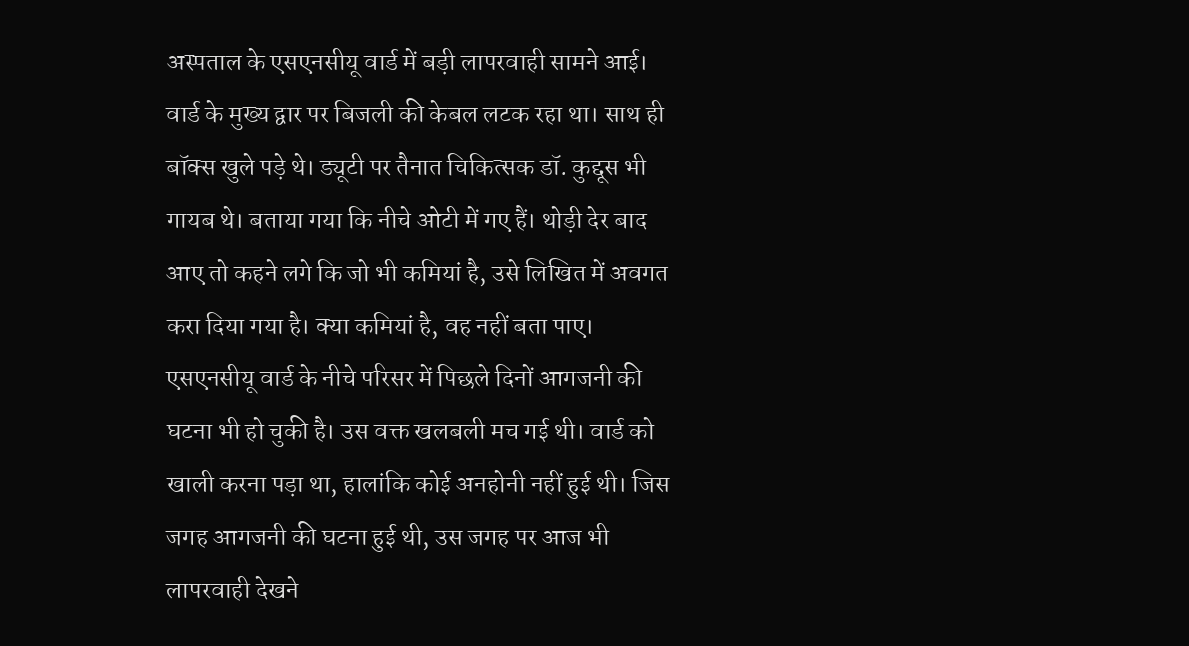अस्पताल के एसएनसीयू वार्ड में बड़ी लापरवाही सामने आई। वार्ड के मुख्य द्वार पर बिजली की केबल लटक रहा था। साथ ही बॉक्स खुले पड़े थे। ड्यूटी पर तैनात चिकित्सक डॉ. कुद्दूस भी गायब थे। बताया गया कि नीचे ओटी में गए हैं। थोड़ी देर बाद आए तो कहने लगे कि जो भी कमियां है, उसे लिखित में अवगत करा दिया गया है। क्या कमियां है, वह नहीं बता पाए। एसएनसीयू वार्ड के नीचे परिसर में पिछले दिनों आगजनी की घटना भी हो चुकी है। उस वक्त खलबली मच गई थी। वार्ड को खाली करना पड़ा था, हालांकि कोई अनहोनी नहीं हुई थी। जिस जगह आगजनी की घटना हुई थी, उस जगह पर आज भी लापरवाही देखने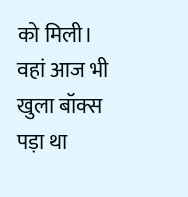को मिली। वहां आज भी खुला बॉक्स पड़ा था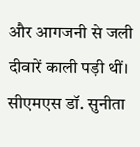और आगजनी से जली दीवारें काली पड़ी थीं। सीएमएस डॉ. सुनीता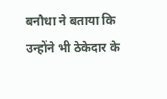बनौधा ने बताया कि उन्होंने भी ठेकेदार के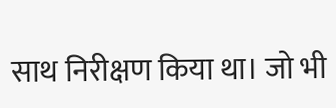साथ निरीक्षण किया था। जो भी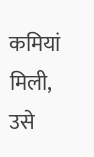कमियां मिली, उसे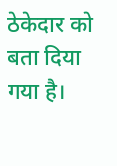ठेकेदार को बता दिया गया है।